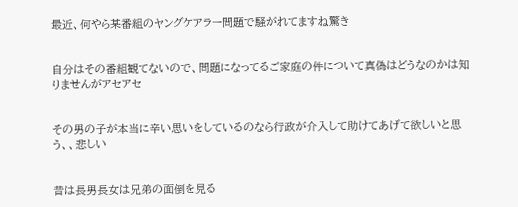最近、何やら某番組のヤングケアラー問題で騒がれてますね驚き


自分はその番組観てないので、問題になってるご家庭の件について真偽はどうなのかは知りませんがアセアセ


その男の子が本当に辛い思いをしているのなら行政が介入して助けてあげて欲しいと思う、、悲しい


昔は長男長女は兄弟の面倒を見る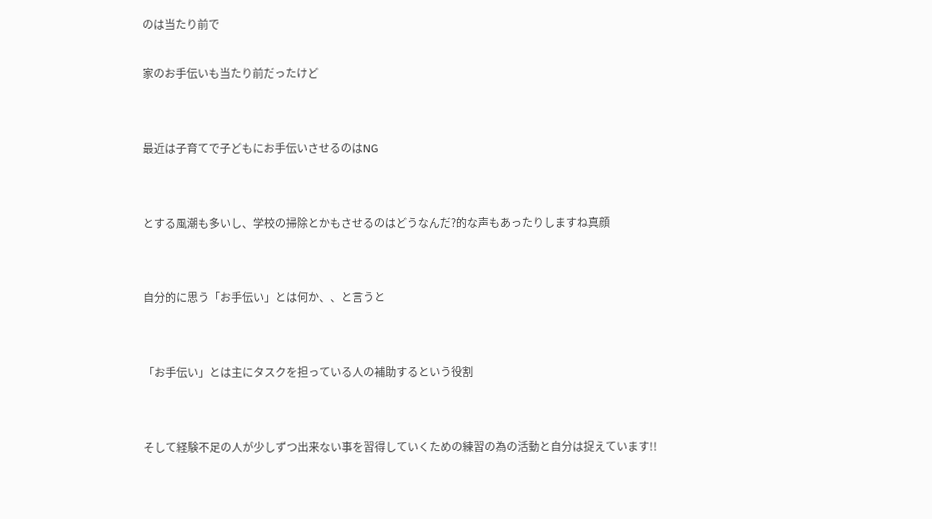のは当たり前で

家のお手伝いも当たり前だったけど


最近は子育てで子どもにお手伝いさせるのはNG


とする風潮も多いし、学校の掃除とかもさせるのはどうなんだ?的な声もあったりしますね真顔


自分的に思う「お手伝い」とは何か、、と言うと


「お手伝い」とは主にタスクを担っている人の補助するという役割


そして経験不足の人が少しずつ出来ない事を習得していくための練習の為の活動と自分は捉えています!!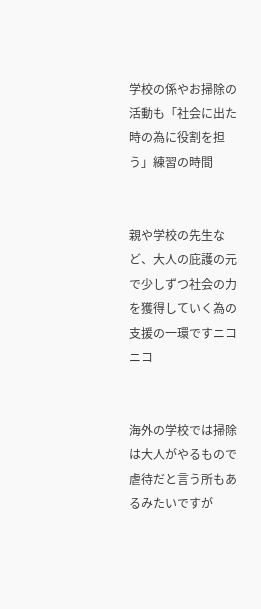学校の係やお掃除の活動も「社会に出た時の為に役割を担う」練習の時間


親や学校の先生など、大人の庇護の元で少しずつ社会の力を獲得していく為の支援の一環ですニコニコ


海外の学校では掃除は大人がやるもので虐待だと言う所もあるみたいですが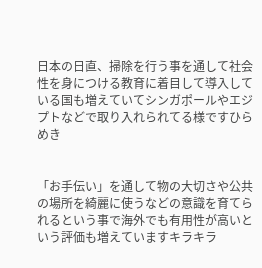日本の日直、掃除を行う事を通して社会性を身につける教育に着目して導入している国も増えていてシンガポールやエジプトなどで取り入れられてる様ですひらめき


「お手伝い」を通して物の大切さや公共の場所を綺麗に使うなどの意識を育てられるという事で海外でも有用性が高いという評価も増えていますキラキラ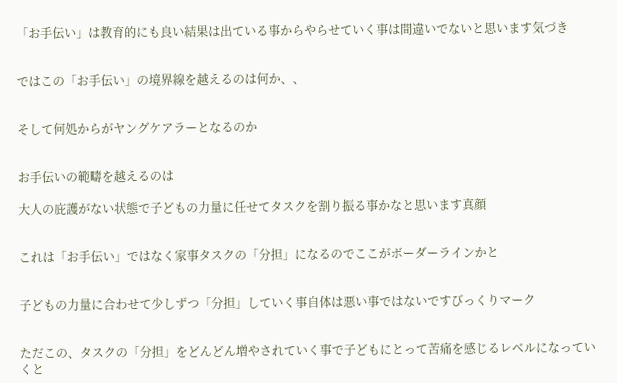「お手伝い」は教育的にも良い結果は出ている事からやらせていく事は間違いでないと思います気づき


ではこの「お手伝い」の境界線を越えるのは何か、、


そして何処からがヤングケアラーとなるのか


お手伝いの範疇を越えるのは

大人の庇護がない状態で子どもの力量に任せてタスクを割り振る事かなと思います真顔


これは「お手伝い」ではなく家事タスクの「分担」になるのでここがボーダーラインかと


子どもの力量に合わせて少しずつ「分担」していく事自体は悪い事ではないですびっくりマーク


ただこの、タスクの「分担」をどんどん増やされていく事で子どもにとって苦痛を感じるレベルになっていくと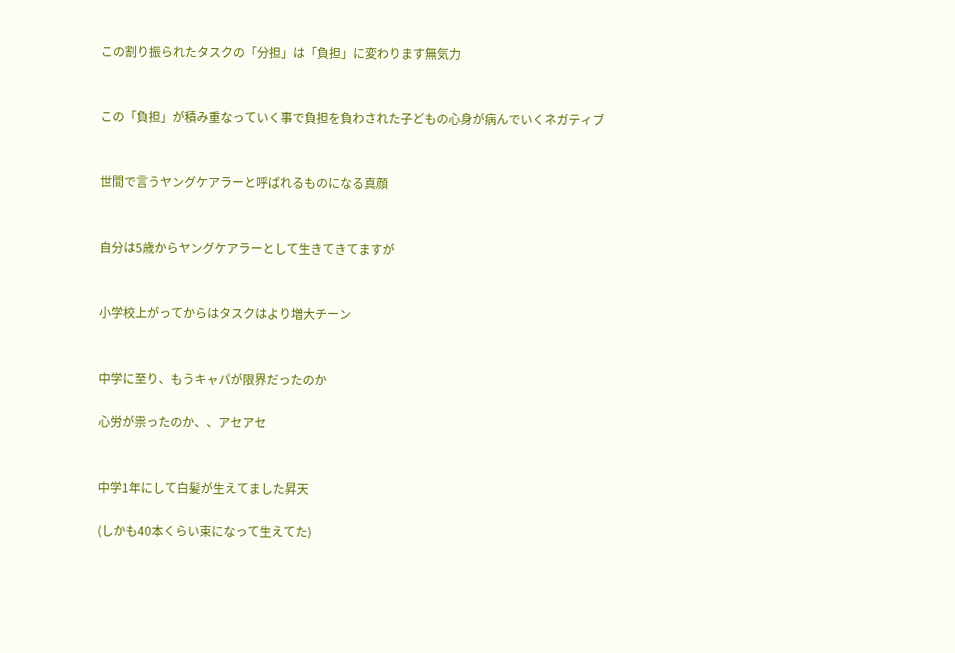この割り振られたタスクの「分担」は「負担」に変わります無気力


この「負担」が積み重なっていく事で負担を負わされた子どもの心身が病んでいくネガティブ


世間で言うヤングケアラーと呼ばれるものになる真顔


自分は5歳からヤングケアラーとして生きてきてますが


小学校上がってからはタスクはより増大チーン


中学に至り、もうキャパが限界だったのか

心労が祟ったのか、、アセアセ


中学1年にして白髪が生えてました昇天

(しかも40本くらい束になって生えてた)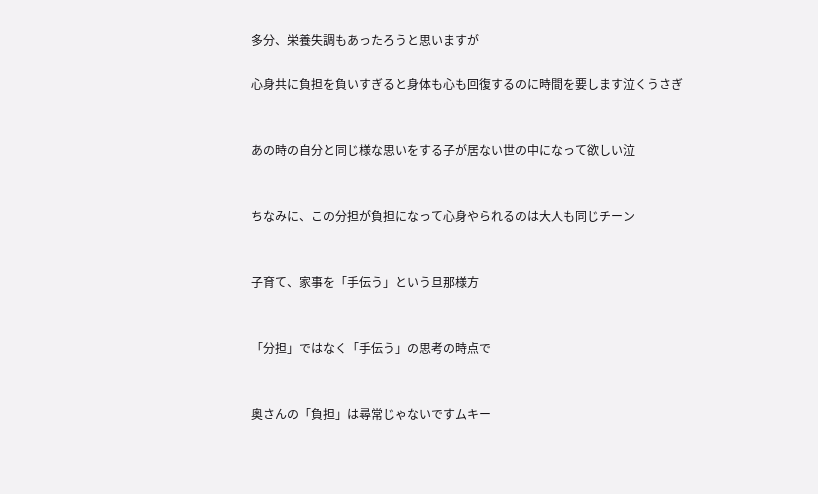多分、栄養失調もあったろうと思いますが

心身共に負担を負いすぎると身体も心も回復するのに時間を要します泣くうさぎ


あの時の自分と同じ様な思いをする子が居ない世の中になって欲しい泣


ちなみに、この分担が負担になって心身やられるのは大人も同じチーン


子育て、家事を「手伝う」という旦那様方


「分担」ではなく「手伝う」の思考の時点で


奥さんの「負担」は尋常じゃないですムキー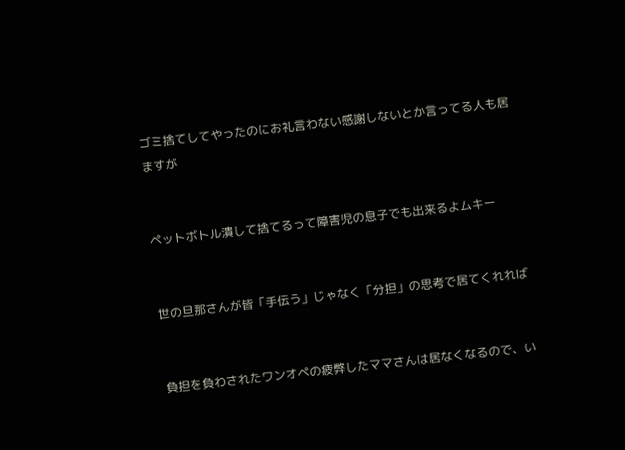ゴミ捨てしてやったのにお礼言わない感謝しないとか言ってる人も居ますが


ペットボトル潰して捨てるって障害児の息子でも出来るよムキー


世の旦那さんが皆「手伝う」じゃなく「分担」の思考で居てくれれば


負担を負わされたワンオペの疲弊したママさんは居なくなるので、い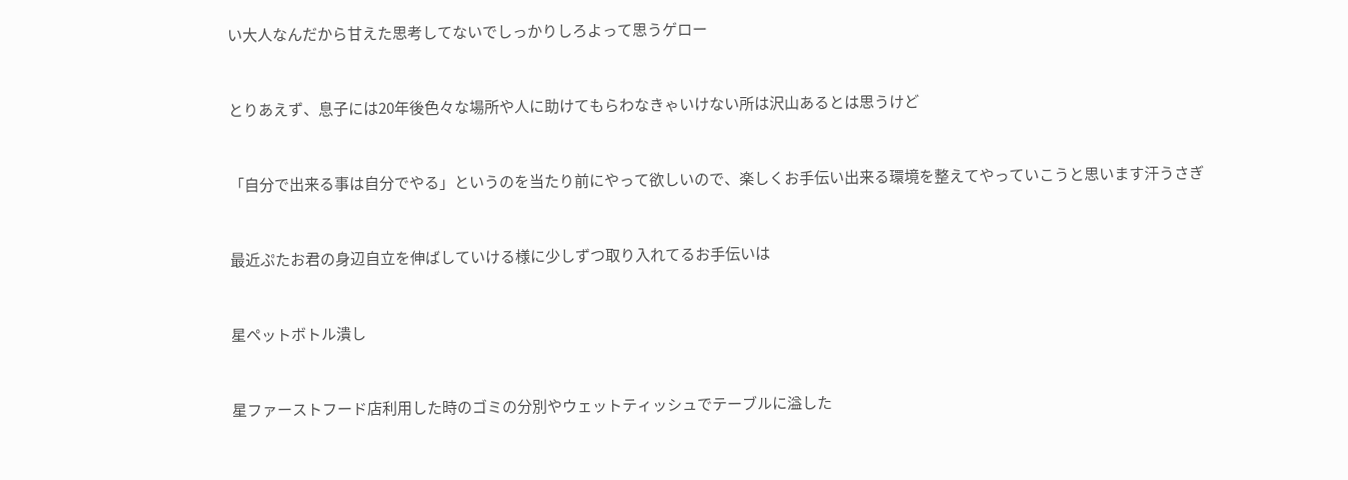い大人なんだから甘えた思考してないでしっかりしろよって思うゲロー


とりあえず、息子には20年後色々な場所や人に助けてもらわなきゃいけない所は沢山あるとは思うけど


「自分で出来る事は自分でやる」というのを当たり前にやって欲しいので、楽しくお手伝い出来る環境を整えてやっていこうと思います汗うさぎ


最近ぷたお君の身辺自立を伸ばしていける様に少しずつ取り入れてるお手伝いは


星ペットボトル潰し


星ファーストフード店利用した時のゴミの分別やウェットティッシュでテーブルに溢した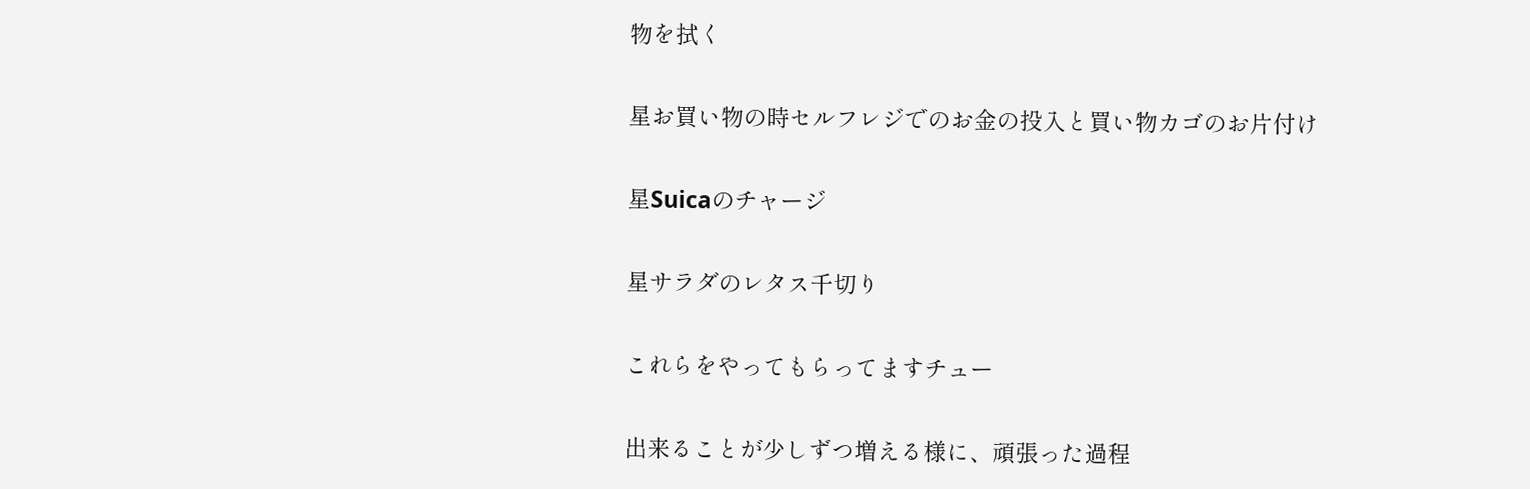物を拭く


星お買い物の時セルフレジでのお金の投入と買い物カゴのお片付け


星Suicaのチャージ


星サラダのレタス千切り


これらをやってもらってますチュー


出来ることが少しずつ増える様に、頑張った過程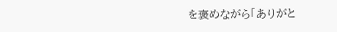を褒めながら「ありがと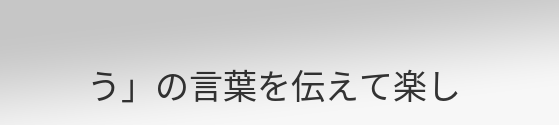う」の言葉を伝えて楽し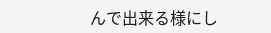んで出来る様にし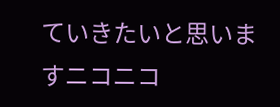ていきたいと思いますニコニコ